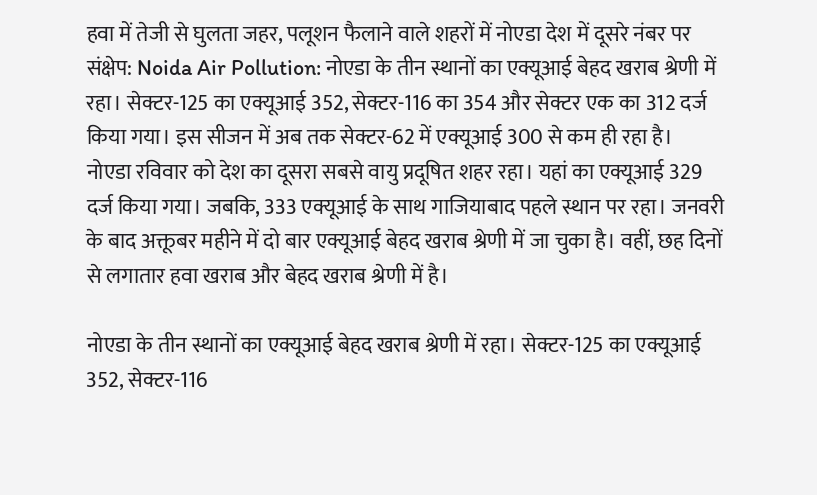हवा में तेजी से घुलता जहर, पलूशन फैलाने वाले शहरों में नोएडा देश में दूसरे नंबर पर
संक्षेप: Noida Air Pollution: नोएडा के तीन स्थानों का एक्यूआई बेहद खराब श्रेणी में रहा। सेक्टर-125 का एक्यूआई 352, सेक्टर-116 का 354 और सेक्टर एक का 312 दर्ज किया गया। इस सीजन में अब तक सेक्टर-62 में एक्यूआई 300 से कम ही रहा है।
नोएडा रविवार को देश का दूसरा सबसे वायु प्रदूषित शहर रहा। यहां का एक्यूआई 329 दर्ज किया गया। जबकि, 333 एक्यूआई के साथ गाजियाबाद पहले स्थान पर रहा। जनवरी के बाद अक्तूबर महीने में दो बार एक्यूआई बेहद खराब श्रेणी में जा चुका है। वहीं, छह दिनों से लगातार हवा खराब और बेहद खराब श्रेणी में है।

नोएडा के तीन स्थानों का एक्यूआई बेहद खराब श्रेणी में रहा। सेक्टर-125 का एक्यूआई 352, सेक्टर-116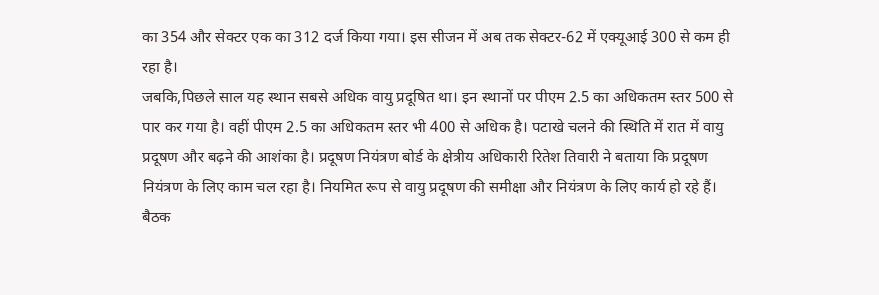का 354 और सेक्टर एक का 312 दर्ज किया गया। इस सीजन में अब तक सेक्टर-62 में एक्यूआई 300 से कम ही रहा है।
जबकि,पिछले साल यह स्थान सबसे अधिक वायु प्रदूषित था। इन स्थानों पर पीएम 2.5 का अधिकतम स्तर 500 से पार कर गया है। वहीं पीएम 2.5 का अधिकतम स्तर भी 400 से अधिक है। पटाखे चलने की स्थिति में रात में वायु प्रदूषण और बढ़ने की आशंका है। प्रदूषण नियंत्रण बोर्ड के क्षेत्रीय अधिकारी रितेश तिवारी ने बताया कि प्रदूषण नियंत्रण के लिए काम चल रहा है। नियमित रूप से वायु प्रदूषण की समीक्षा और नियंत्रण के लिए कार्य हो रहे हैं।
बैठक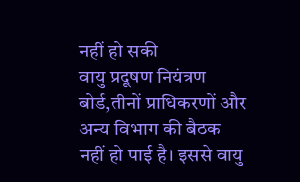नहीं हो सकी
वायु प्रदूषण नियंत्रण बोर्ड,तीनों प्राधिकरणों और अन्य विभाग की बैठक नहीं हो पाई है। इससे वायु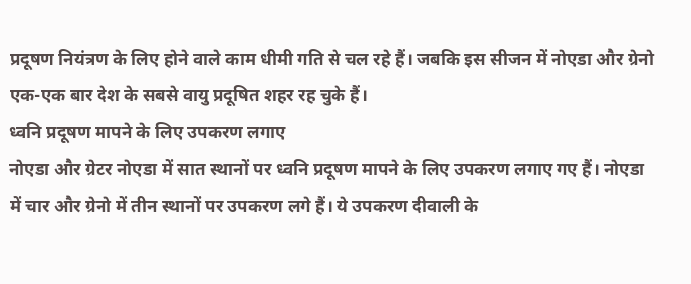प्रदूषण नियंत्रण के लिए होने वाले काम धीमी गति से चल रहे हैं। जबकि इस सीजन में नोएडा और ग्रेनो एक-एक बार देश के सबसे वायु प्रदूषित शहर रह चुके हैं।
ध्वनि प्रदूषण मापने के लिए उपकरण लगाए
नोएडा और ग्रेटर नोएडा में सात स्थानों पर ध्वनि प्रदूषण मापने के लिए उपकरण लगाए गए हैं। नोएडा में चार और ग्रेनो में तीन स्थानों पर उपकरण लगे हैं। ये उपकरण दीवाली के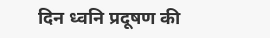दिन ध्वनि प्रदूषण की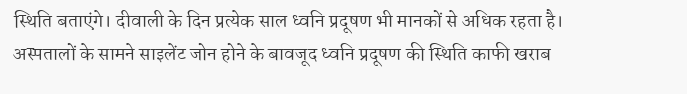स्थिति बताएंगे। दीवाली के दिन प्रत्येक साल ध्वनि प्रदूषण भी मानकों से अधिक रहता है। अस्पतालों के सामने साइलेंट जोन होने के बावजूद ध्वनि प्रदूषण की स्थिति काफी खराब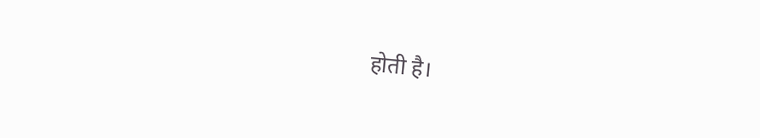होती है।